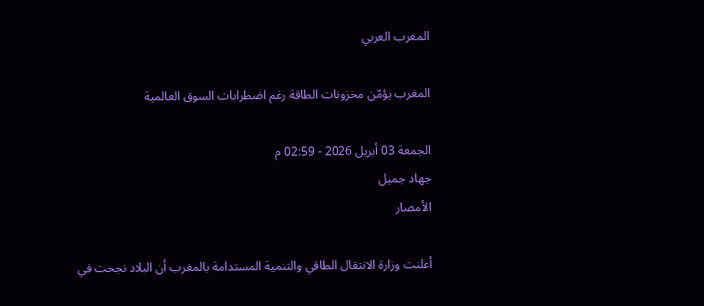المغرب العربي

المغرب يؤمّن مخزونات الطاقة رغم اضطرابات السوق العالمية

الجمعة 03 أبريل 2026 - 02:59 م
جهاد جميل
الأمصار

أعلنت وزارة الانتقال الطاقي والتنمية المستدامة بالمغرب أن البلاد نجحت في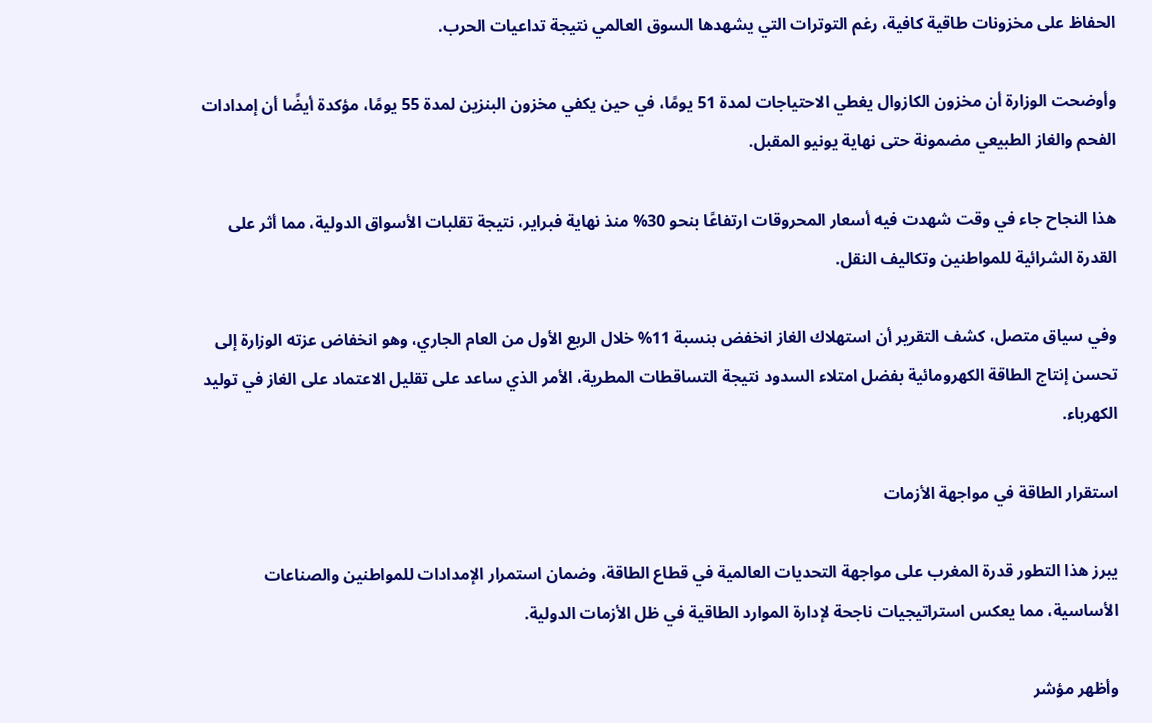الحفاظ على مخزونات طاقية كافية، رغم التوترات التي يشهدها السوق العالمي نتيجة تداعيات الحرب.

وأوضحت الوزارة أن مخزون الكازوال يغطي الاحتياجات لمدة 51 يومًا، في حين يكفي مخزون البنزين لمدة 55 يومًا، مؤكدة أيضًا أن إمدادات الفحم والغاز الطبيعي مضمونة حتى نهاية يونيو المقبل.

هذا النجاح جاء في وقت شهدت فيه أسعار المحروقات ارتفاعًا بنحو 30% منذ نهاية فبراير، نتيجة تقلبات الأسواق الدولية، مما أثر على القدرة الشرائية للمواطنين وتكاليف النقل.

وفي سياق متصل، كشف التقرير أن استهلاك الغاز انخفض بنسبة 11% خلال الربع الأول من العام الجاري، وهو انخفاض عزته الوزارة إلى تحسن إنتاج الطاقة الكهرومائية بفضل امتلاء السدود نتيجة التساقطات المطرية، الأمر الذي ساعد على تقليل الاعتماد على الغاز في توليد الكهرباء.

استقرار الطاقة في مواجهة الأزمات

يبرز هذا التطور قدرة المغرب على مواجهة التحديات العالمية في قطاع الطاقة، وضمان استمرار الإمدادات للمواطنين والصناعات الأساسية، مما يعكس استراتيجيات ناجحة لإدارة الموارد الطاقية في ظل الأزمات الدولية.

وأظهر مؤشر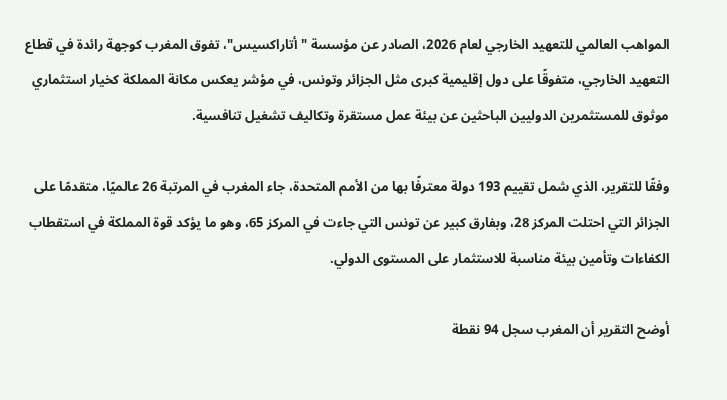المواهب العالمي للتعهيد الخارجي لعام 2026، الصادر عن مؤسسة "أتاراكسيس"، تفوق المغرب كوجهة رائدة في قطاع التعهيد الخارجي، متفوقًا على دول إقليمية كبرى مثل الجزائر وتونس، في مؤشر يعكس مكانة المملكة كخيار استثماري موثوق للمستثمرين الدوليين الباحثين عن بيئة عمل مستقرة وتكاليف تشغيل تنافسية.

وفقًا للتقرير، الذي شمل تقييم 193 دولة معترفًا بها من الأمم المتحدة، جاء المغرب في المرتبة 26 عالميًا، متقدمًا على الجزائر التي احتلت المركز 28، وبفارق كبير عن تونس التي جاءت في المركز 65، وهو ما يؤكد قوة المملكة في استقطاب الكفاءات وتأمين بيئة مناسبة للاستثمار على المستوى الدولي.

أوضح التقرير أن المغرب سجل 94 نقطة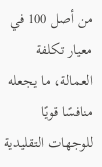من أصل 100 في معيار تكلفة العمالة، ما يجعله منافسًا قويًا للوجهات التقليدية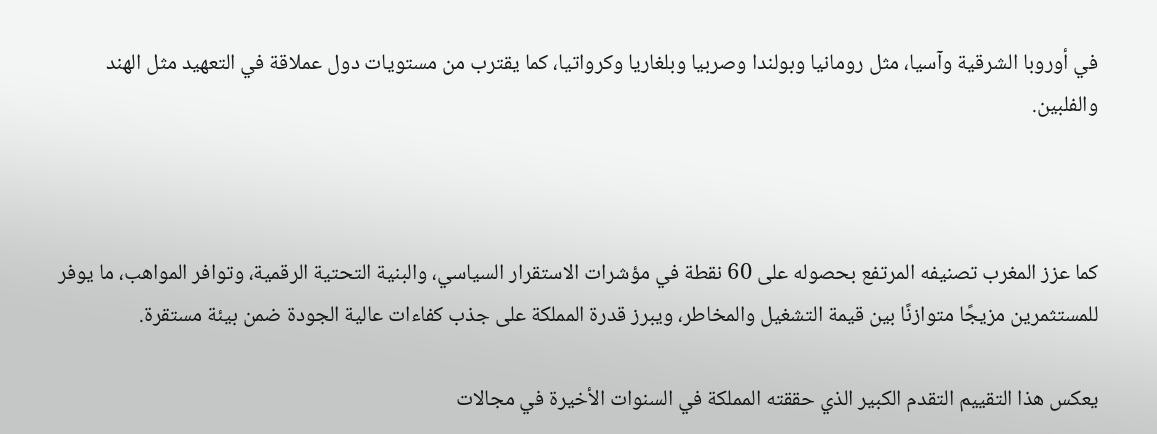في أوروبا الشرقية وآسيا، مثل رومانيا وبولندا وصربيا وبلغاريا وكرواتيا، كما يقترب من مستويات دول عملاقة في التعهيد مثل الهند والفلبين.



كما عزز المغرب تصنيفه المرتفع بحصوله على 60 نقطة في مؤشرات الاستقرار السياسي، والبنية التحتية الرقمية، وتوافر المواهب، ما يوفر للمستثمرين مزيجًا متوازنًا بين قيمة التشغيل والمخاطر، ويبرز قدرة المملكة على جذب كفاءات عالية الجودة ضمن بيئة مستقرة.

يعكس هذا التقييم التقدم الكبير الذي حققته المملكة في السنوات الأخيرة في مجالات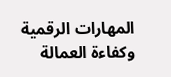المهارات الرقمية وكفاءة العمالة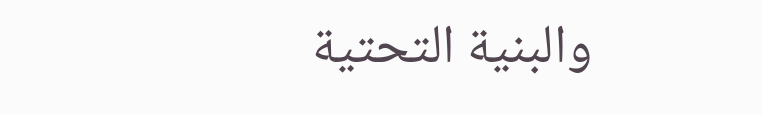والبنية التحتية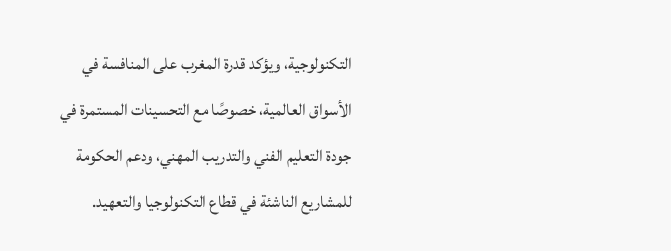التكنولوجية، ويؤكد قدرة المغرب على المنافسة في الأسواق العالمية، خصوصًا مع التحسينات المستمرة في جودة التعليم الفني والتدريب المهني، ودعم الحكومة للمشاريع الناشئة في قطاع التكنولوجيا والتعهيد.